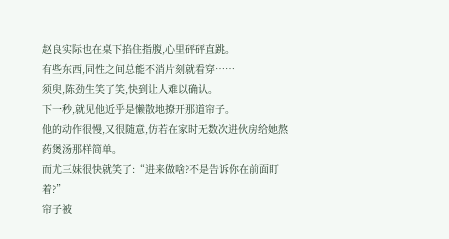赵良实际也在桌下掐住指腹,心里砰砰直跳。
有些东西,同性之间总能不消片刻就看穿……
须臾,陈劲生笑了笑,快到让人难以确认。
下一秒,就见他近乎是懒散地撩开那道帘子。
他的动作很慢,又很随意,仿若在家时无数次进伙房给她熬药煲汤那样简单。
而尤三妹很快就笑了:“进来做啥?不是告诉你在前面盯着?”
帘子被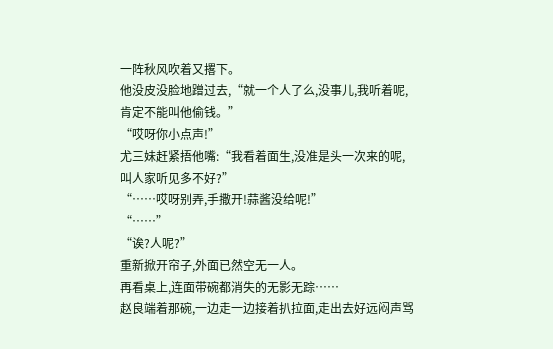一阵秋风吹着又撂下。
他没皮没脸地蹭过去,“就一个人了么,没事儿,我听着呢,肯定不能叫他偷钱。”
“哎呀你小点声!”
尤三妹赶紧捂他嘴:“我看着面生,没准是头一次来的呢,叫人家听见多不好?”
“……哎呀别弄,手撒开!蒜酱没给呢!”
“……”
“诶?人呢?”
重新掀开帘子,外面已然空无一人。
再看桌上,连面带碗都消失的无影无踪……
赵良端着那碗,一边走一边接着扒拉面,走出去好远闷声骂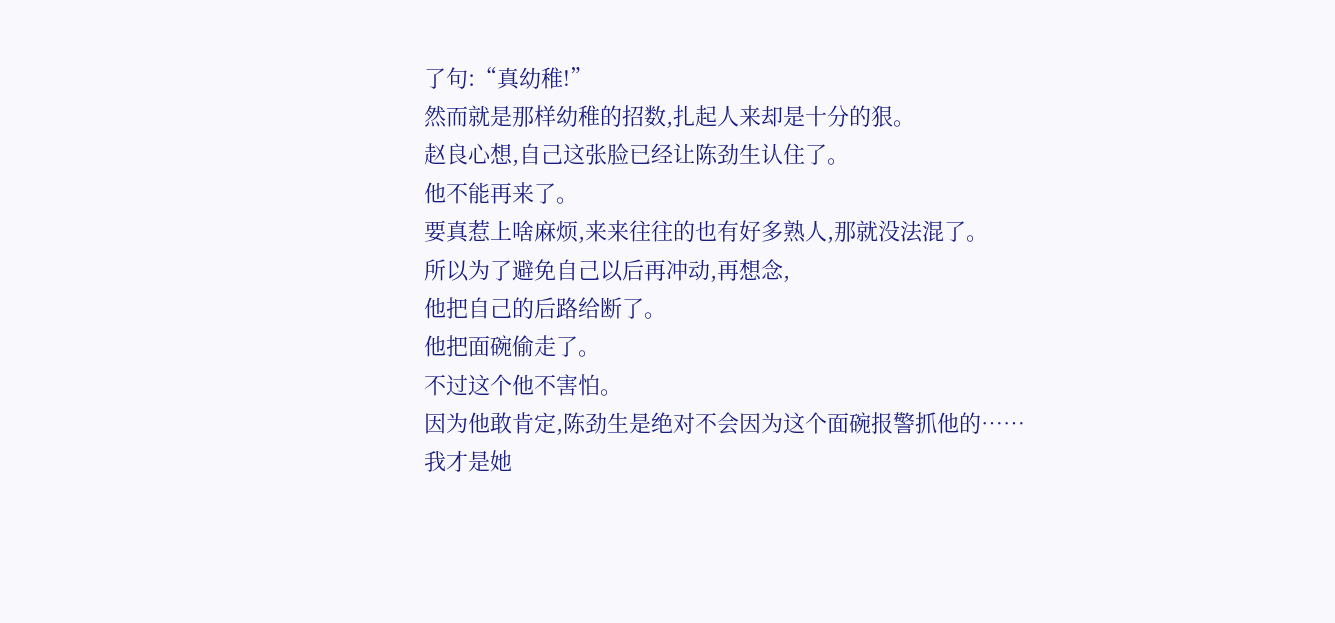了句:“真幼稚!”
然而就是那样幼稚的招数,扎起人来却是十分的狠。
赵良心想,自己这张脸已经让陈劲生认住了。
他不能再来了。
要真惹上啥麻烦,来来往往的也有好多熟人,那就没法混了。
所以为了避免自己以后再冲动,再想念,
他把自己的后路给断了。
他把面碗偷走了。
不过这个他不害怕。
因为他敢肯定,陈劲生是绝对不会因为这个面碗报警抓他的……
我才是她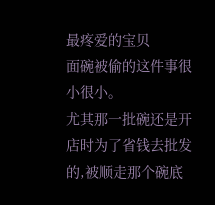最疼爱的宝贝
面碗被偷的这件事很小很小。
尤其那一批碗还是开店时为了省钱去批发的,被顺走那个碗底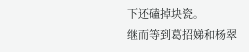下还磕掉块瓷。
继而等到葛招娣和杨翠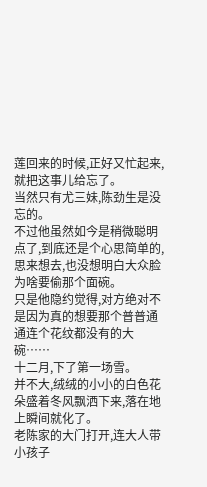莲回来的时候,正好又忙起来,就把这事儿给忘了。
当然只有尤三妹,陈劲生是没忘的。
不过他虽然如今是稍微聪明点了,到底还是个心思简单的,思来想去,也没想明白大众脸为啥要偷那个面碗。
只是他隐约觉得,对方绝对不是因为真的想要那个普普通通连个花纹都没有的大碗……
十二月,下了第一场雪。
并不大,绒绒的小小的白色花朵盛着冬风飘洒下来,落在地上瞬间就化了。
老陈家的大门打开,连大人带小孩子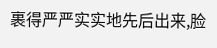裹得严严实实地先后出来,脸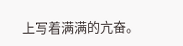上写着满满的亢奋。